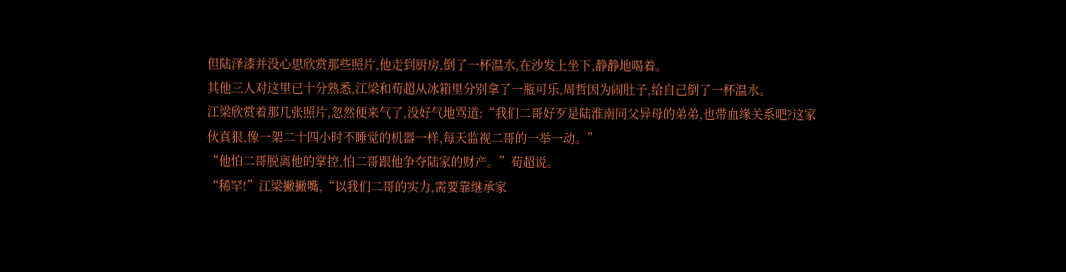但陆泽漆并没心思欣赏那些照片,他走到厨房,倒了一杯温水,在沙发上坐下,静静地喝着。
其他三人对这里已十分熟悉,江梁和荀超从冰箱里分别拿了一瓶可乐,周哲因为闹肚子,给自己倒了一杯温水。
江梁欣赏着那几张照片,忽然便来气了,没好气地骂道:“我们二哥好歹是陆淮南同父异母的弟弟,也带血缘关系吧?这家伙真狠,像一架二十四小时不睡觉的机器一样,每天监视二哥的一举一动。”
“他怕二哥脱离他的掌控,怕二哥跟他争夺陆家的财产。”荀超说。
“稀罕!”江梁撇撇嘴,“以我们二哥的实力,需要靠继承家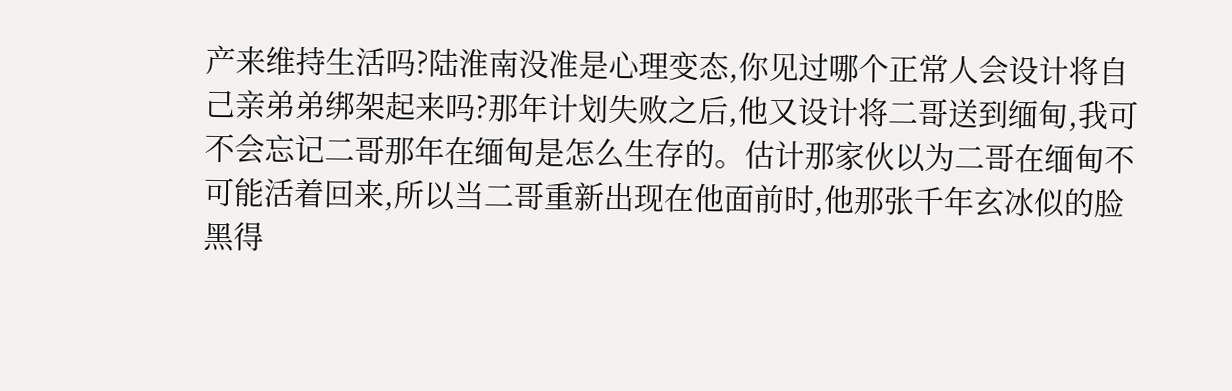产来维持生活吗?陆淮南没准是心理变态,你见过哪个正常人会设计将自己亲弟弟绑架起来吗?那年计划失败之后,他又设计将二哥送到缅甸,我可不会忘记二哥那年在缅甸是怎么生存的。估计那家伙以为二哥在缅甸不可能活着回来,所以当二哥重新出现在他面前时,他那张千年玄冰似的脸黑得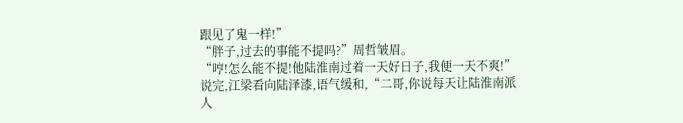跟见了鬼一样!”
“胖子,过去的事能不提吗?”周哲皱眉。
“哼!怎么能不提!他陆淮南过着一天好日子,我便一天不爽!”说完,江梁看向陆泽漆,语气缓和,“二哥,你说每天让陆淮南派人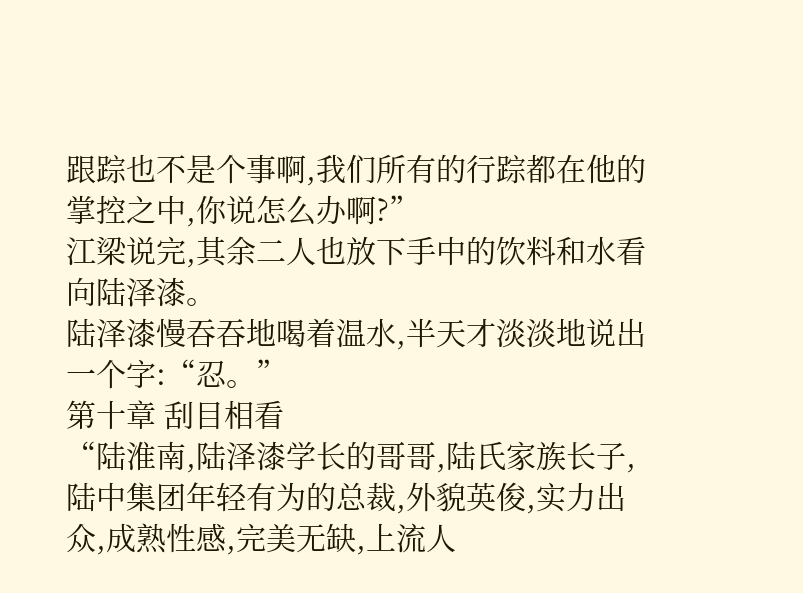跟踪也不是个事啊,我们所有的行踪都在他的掌控之中,你说怎么办啊?”
江梁说完,其余二人也放下手中的饮料和水看向陆泽漆。
陆泽漆慢吞吞地喝着温水,半天才淡淡地说出一个字:“忍。”
第十章 刮目相看
“陆淮南,陆泽漆学长的哥哥,陆氏家族长子,陆中集团年轻有为的总裁,外貌英俊,实力出众,成熟性感,完美无缺,上流人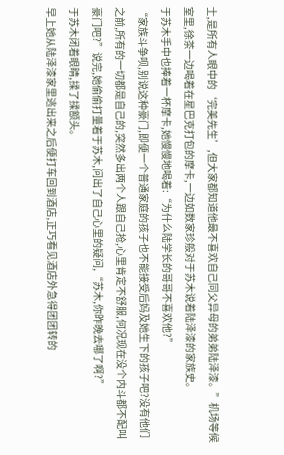士,是所有人眼中的‘完美先生’,但大家都知道他最不喜欢自己同父异母的弟弟陆泽漆。”机场等候室里,徐茶一边喝着在星巴克打包的摩卡,一边如数家珍般对于苏木说着陆泽漆的家族史。
于苏木手中也捧着一杯摩卡,她慢慢地喝着:“为什么陆学长的哥哥不喜欢他?”
“家族斗争呗,别说这种豪门,即便一个普通家庭的孩子也不能接受后妈及她生下的孩子吧?没有他们之前,所有的一切都是自己的,突然多出两个人跟自己抢,心里肯定不舒服,何况现在没个内斗都不配叫豪门吧?”说完,她偷偷打量着于苏木,问出了自己心里的疑问,“苏木,你昨晚去哪了啊?”
于苏木闭着眼睛,揉了揉额头。
早上她从陆泽漆家里逃出来之后便打车回到酒店,正巧看见酒店外急得团团转的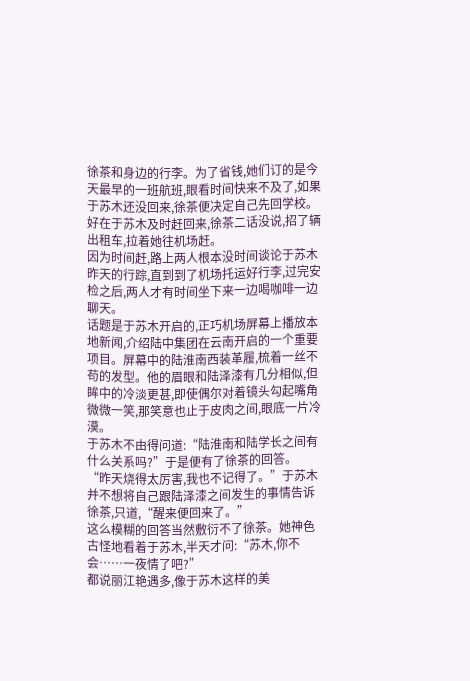徐茶和身边的行李。为了省钱,她们订的是今天最早的一班航班,眼看时间快来不及了,如果于苏木还没回来,徐茶便决定自己先回学校。
好在于苏木及时赶回来,徐茶二话没说,招了辆出租车,拉着她往机场赶。
因为时间赶,路上两人根本没时间谈论于苏木昨天的行踪,直到到了机场托运好行李,过完安检之后,两人才有时间坐下来一边喝咖啡一边聊天。
话题是于苏木开启的,正巧机场屏幕上播放本地新闻,介绍陆中集团在云南开启的一个重要项目。屏幕中的陆淮南西装革履,梳着一丝不苟的发型。他的眉眼和陆泽漆有几分相似,但眸中的冷淡更甚,即使偶尔对着镜头勾起嘴角微微一笑,那笑意也止于皮肉之间,眼底一片冷漠。
于苏木不由得问道:“陆淮南和陆学长之间有什么关系吗?”于是便有了徐茶的回答。
“昨天烧得太厉害,我也不记得了。”于苏木并不想将自己跟陆泽漆之间发生的事情告诉徐茶,只道,“醒来便回来了。”
这么模糊的回答当然敷衍不了徐茶。她神色古怪地看着于苏木,半天才问:“苏木,你不会……一夜情了吧?”
都说丽江艳遇多,像于苏木这样的美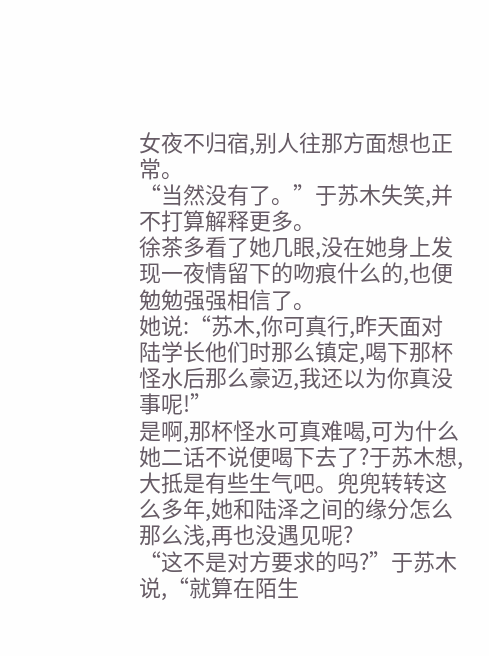女夜不归宿,别人往那方面想也正常。
“当然没有了。”于苏木失笑,并不打算解释更多。
徐茶多看了她几眼,没在她身上发现一夜情留下的吻痕什么的,也便勉勉强强相信了。
她说:“苏木,你可真行,昨天面对陆学长他们时那么镇定,喝下那杯怪水后那么豪迈,我还以为你真没事呢!”
是啊,那杯怪水可真难喝,可为什么她二话不说便喝下去了?于苏木想,大抵是有些生气吧。兜兜转转这么多年,她和陆泽之间的缘分怎么那么浅,再也没遇见呢?
“这不是对方要求的吗?”于苏木说,“就算在陌生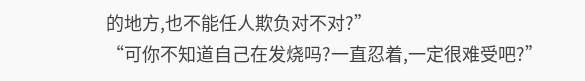的地方,也不能任人欺负对不对?”
“可你不知道自己在发烧吗?一直忍着,一定很难受吧?”